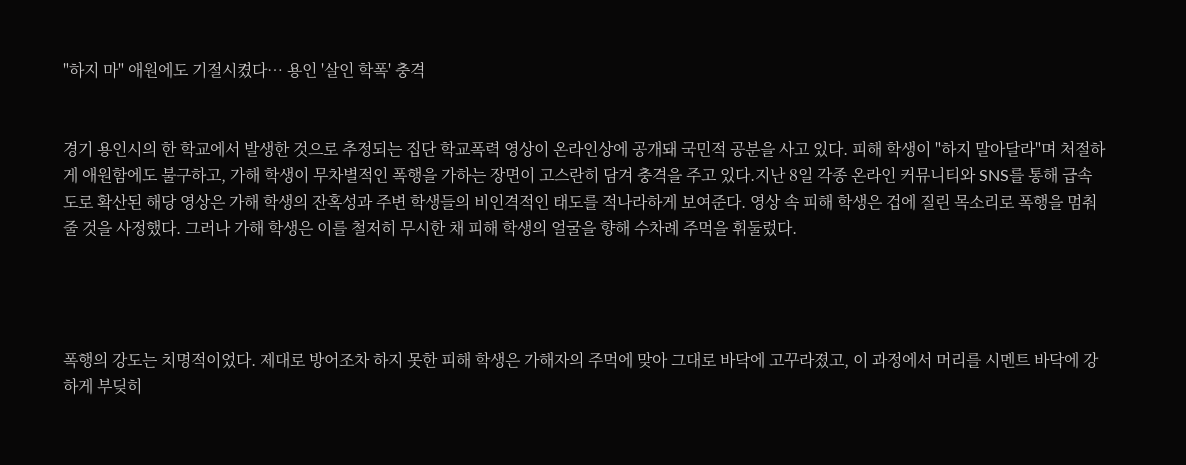"하지 마" 애원에도 기절시켰다… 용인 '살인 학폭' 충격


경기 용인시의 한 학교에서 발생한 것으로 추정되는 집단 학교폭력 영상이 온라인상에 공개돼 국민적 공분을 사고 있다. 피해 학생이 "하지 말아달라"며 처절하게 애원함에도 불구하고, 가해 학생이 무차별적인 폭행을 가하는 장면이 고스란히 담겨 충격을 주고 있다.지난 8일 각종 온라인 커뮤니티와 SNS를 통해 급속도로 확산된 해당 영상은 가해 학생의 잔혹성과 주변 학생들의 비인격적인 태도를 적나라하게 보여준다. 영상 속 피해 학생은 겁에 질린 목소리로 폭행을 멈춰줄 것을 사정했다. 그러나 가해 학생은 이를 철저히 무시한 채 피해 학생의 얼굴을 향해 수차례 주먹을 휘둘렀다.




폭행의 강도는 치명적이었다. 제대로 방어조차 하지 못한 피해 학생은 가해자의 주먹에 맞아 그대로 바닥에 고꾸라졌고, 이 과정에서 머리를 시멘트 바닥에 강하게 부딪히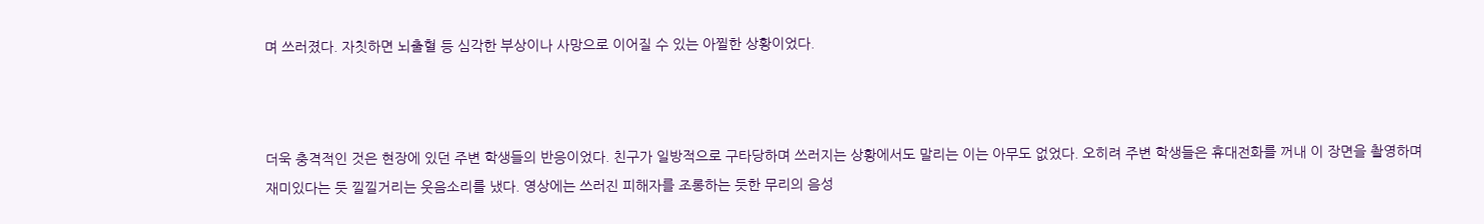며 쓰러졌다. 자칫하면 뇌출혈 등 심각한 부상이나 사망으로 이어질 수 있는 아찔한 상황이었다.



더욱 충격적인 것은 현장에 있던 주변 학생들의 반응이었다. 친구가 일방적으로 구타당하며 쓰러지는 상황에서도 말리는 이는 아무도 없었다. 오히려 주변 학생들은 휴대전화를 꺼내 이 장면을 촬영하며 재미있다는 듯 낄낄거리는 웃음소리를 냈다. 영상에는 쓰러진 피해자를 조롱하는 듯한 무리의 음성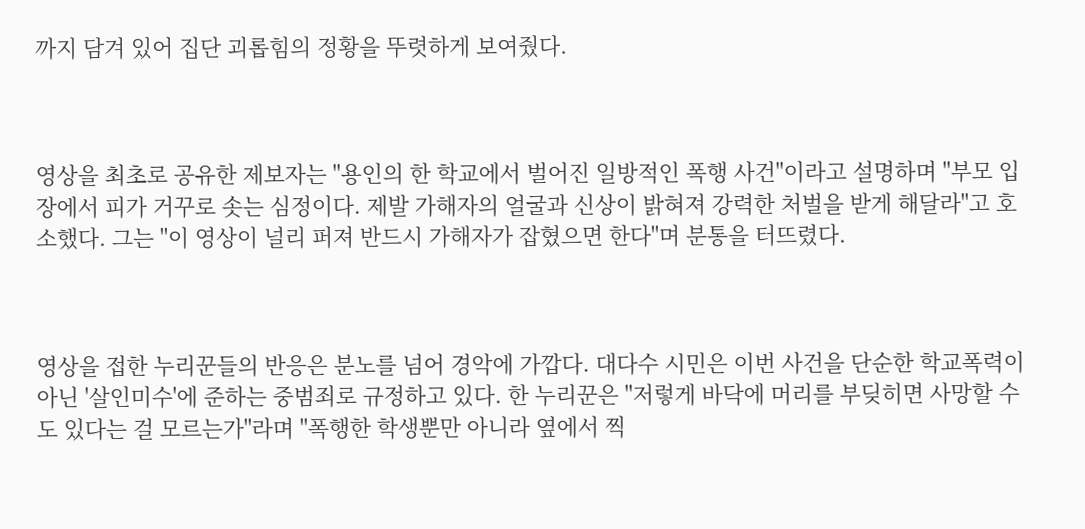까지 담겨 있어 집단 괴롭힘의 정황을 뚜렷하게 보여줬다.



영상을 최초로 공유한 제보자는 "용인의 한 학교에서 벌어진 일방적인 폭행 사건"이라고 설명하며 "부모 입장에서 피가 거꾸로 솟는 심정이다. 제발 가해자의 얼굴과 신상이 밝혀져 강력한 처벌을 받게 해달라"고 호소했다. 그는 "이 영상이 널리 퍼져 반드시 가해자가 잡혔으면 한다"며 분통을 터뜨렸다.



영상을 접한 누리꾼들의 반응은 분노를 넘어 경악에 가깝다. 대다수 시민은 이번 사건을 단순한 학교폭력이 아닌 '살인미수'에 준하는 중범죄로 규정하고 있다. 한 누리꾼은 "저렇게 바닥에 머리를 부딪히면 사망할 수도 있다는 걸 모르는가"라며 "폭행한 학생뿐만 아니라 옆에서 찍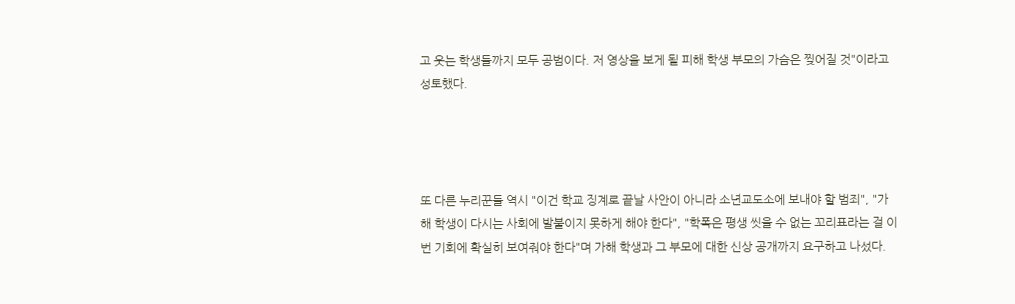고 웃는 학생들까지 모두 공범이다. 저 영상을 보게 될 피해 학생 부모의 가슴은 찢어질 것"이라고 성토했다.




또 다른 누리꾼들 역시 "이건 학교 징계로 끝날 사안이 아니라 소년교도소에 보내야 할 범죄", "가해 학생이 다시는 사회에 발붙이지 못하게 해야 한다", "학폭은 평생 씻을 수 없는 꼬리표라는 걸 이번 기회에 확실히 보여줘야 한다"며 가해 학생과 그 부모에 대한 신상 공개까지 요구하고 나섰다.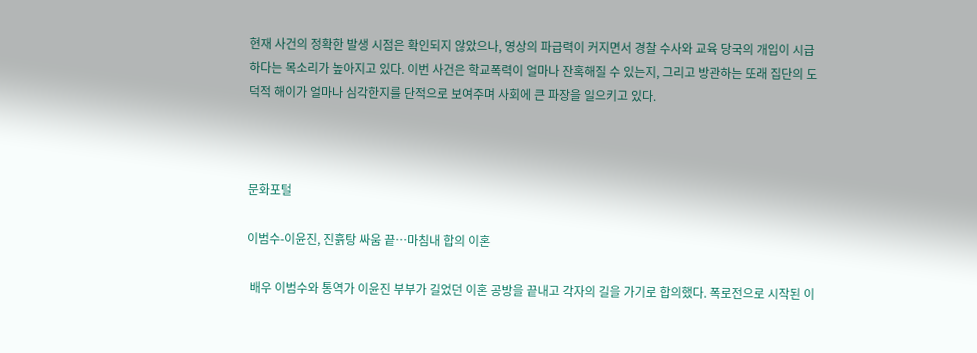현재 사건의 정확한 발생 시점은 확인되지 않았으나, 영상의 파급력이 커지면서 경찰 수사와 교육 당국의 개입이 시급하다는 목소리가 높아지고 있다. 이번 사건은 학교폭력이 얼마나 잔혹해질 수 있는지, 그리고 방관하는 또래 집단의 도덕적 해이가 얼마나 심각한지를 단적으로 보여주며 사회에 큰 파장을 일으키고 있다.



문화포털

이범수-이윤진, 진흙탕 싸움 끝…마침내 합의 이혼

 배우 이범수와 통역가 이윤진 부부가 길었던 이혼 공방을 끝내고 각자의 길을 가기로 합의했다. 폭로전으로 시작된 이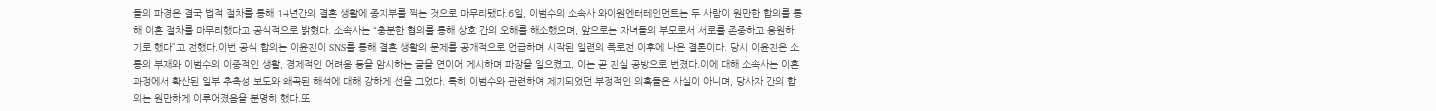들의 파경은 결국 법적 절차를 통해 14년간의 결혼 생활에 종지부를 찍는 것으로 마무리됐다.6일, 이범수의 소속사 와이원엔터테인먼트는 두 사람이 원만한 합의를 통해 이혼 절차를 마무리했다고 공식적으로 밝혔다. 소속사는 “충분한 협의를 통해 상호 간의 오해를 해소했으며, 앞으로는 자녀들의 부모로서 서로를 존중하고 응원하기로 했다”고 전했다.이번 공식 합의는 이윤진이 SNS를 통해 결혼 생활의 문제를 공개적으로 언급하며 시작된 일련의 폭로전 이후에 나온 결론이다. 당시 이윤진은 소통의 부재와 이범수의 이중적인 생활, 경제적인 어려움 등을 암시하는 글을 연이어 게시하며 파장을 일으켰고, 이는 곧 진실 공방으로 번졌다.이에 대해 소속사는 이혼 과정에서 확산된 일부 추측성 보도와 왜곡된 해석에 대해 강하게 선을 그었다. 특히 이범수와 관련하여 제기되었던 부정적인 의혹들은 사실이 아니며, 당사자 간의 합의는 원만하게 이루어졌음을 분명히 했다.또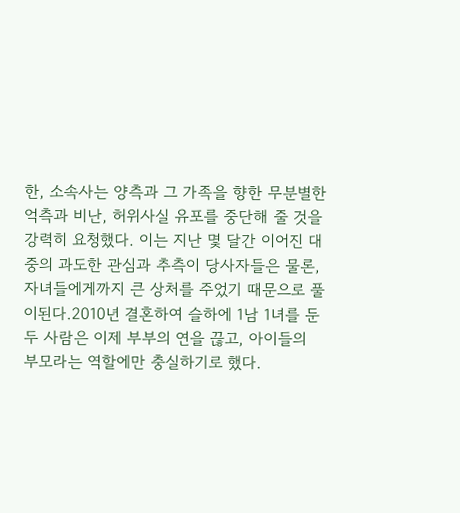한, 소속사는 양측과 그 가족을 향한 무분별한 억측과 비난, 허위사실 유포를 중단해 줄 것을 강력히 요청했다. 이는 지난 몇 달간 이어진 대중의 과도한 관심과 추측이 당사자들은 물론, 자녀들에게까지 큰 상처를 주었기 때문으로 풀이된다.2010년 결혼하여 슬하에 1남 1녀를 둔 두 사람은 이제 부부의 연을 끊고, 아이들의 부모라는 역할에만 충실하기로 했다.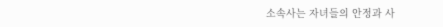소속사는 자녀들의 안정과 사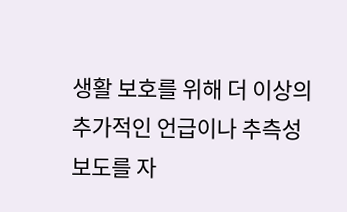생활 보호를 위해 더 이상의 추가적인 언급이나 추측성 보도를 자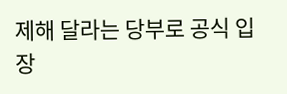제해 달라는 당부로 공식 입장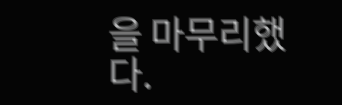을 마무리했다.